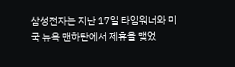삼성전자는 지난 17일 타임워너와 미국 뉴욕 맨하탄에서 제휴을 맺었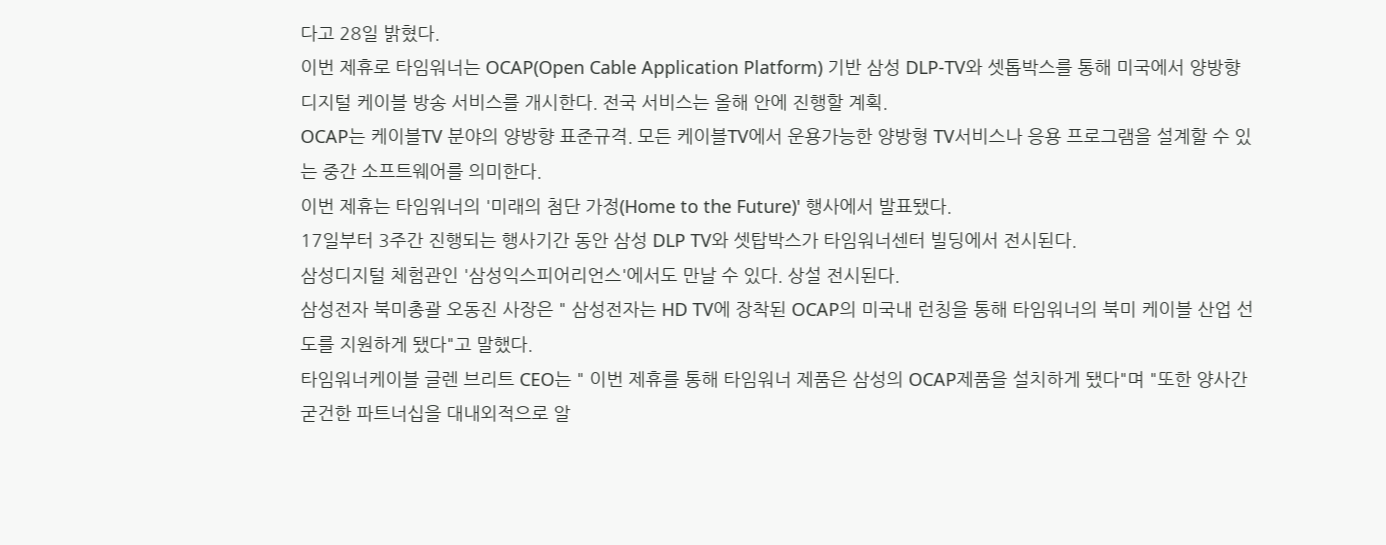다고 28일 밝혔다.
이번 제휴로 타임워너는 OCAP(Open Cable Application Platform) 기반 삼성 DLP-TV와 셋톱박스를 통해 미국에서 양방향 디지털 케이블 방송 서비스를 개시한다. 전국 서비스는 올해 안에 진행할 계획.
OCAP는 케이블TV 분야의 양방향 표준규격. 모든 케이블TV에서 운용가능한 양방형 TV서비스나 응용 프로그램을 설계할 수 있는 중간 소프트웨어를 의미한다.
이번 제휴는 타임워너의 '미래의 첨단 가정(Home to the Future)' 행사에서 발표됐다.
17일부터 3주간 진행되는 행사기간 동안 삼성 DLP TV와 셋탑박스가 타임워너센터 빌딩에서 전시된다.
삼성디지털 체험관인 '삼성익스피어리언스'에서도 만날 수 있다. 상설 전시된다.
삼성전자 북미총괄 오동진 사장은 " 삼성전자는 HD TV에 장착된 OCAP의 미국내 런칭을 통해 타임워너의 북미 케이블 산업 선도를 지원하게 됐다"고 말했다.
타임워너케이블 글렌 브리트 CEO는 " 이번 제휴를 통해 타임워너 제품은 삼성의 OCAP제품을 설치하게 됐다"며 "또한 양사간 굳건한 파트너십을 대내외적으로 알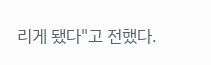리게 됐다"고 전했다.